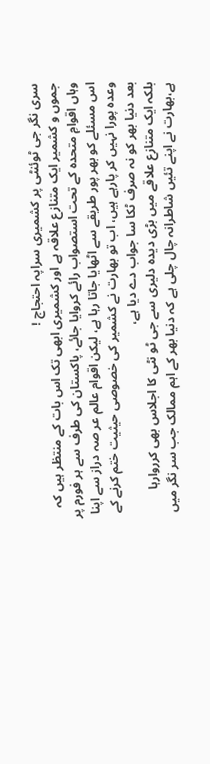سری نگر جی ٹوئنٹی پر کشمیری سراپہ احتجاج !
جموں و کشمیر ایک متنازع علاقہ ہے اور کشمیری ابھی تک اس بات کے منتظر ہیں کہ وہاں اقوامِ متحدہ کے تحت استصواب رائے کروایا جائے، پاکستان کی طرف سے ہر فورم پر اس مسئلے کو بھر پور طریقے سے اٹھایا جاتا رہا ہے، لیکن اقوام عالم عر صہ دراز سے اپنا وعدہ پورا نہیں کر پارہے ہیں، اب تو بھارت نے کشمیر کی خصوصی حیثیت ختم کرنے کے بعد دنیا بھر کو نہ صرف ٹکا سا جواب دے دیا ہے،
بلکہ ایک متنازع علاقے میں بڑی دیدہ دلیری سے جی ٹو نٹی کا اجلاس بھی کرروارہا ہے،بھارت نے اپنے تئیں شاطرانہ چال چلی ہے کہ دنیا بھر کے اہم ممالک جب سر نگر میں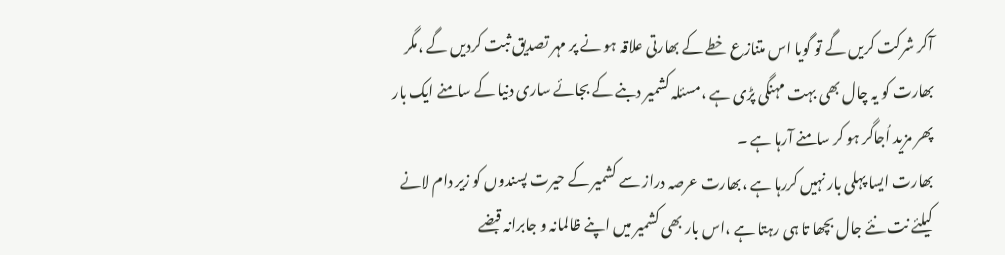آکر شرکت کریں گے تو گویا اس متنازع خطے کے بھارتی علاقہ ہو نے پر مہر تصدیق ثبت کردیں گے ،مگر بھارت کو یہ چال بھی بہت مہنگی پڑی ہے ،مسئلہ کشمیر دبنے کے بجائے ساری دنیا کے سامنے ایک بار پھر مزید اُجاگر ہو کر سامنے آرہا ہے ۔
بھارت ایسا پہلی بار نہیں کررہا ہے ،بھارت عرصہ دراز سے کشمیر کے حیرت پسندوں کو زیر دام لانے کیلئے نت نئے جال بچھا تا ہی رہتا ہے ،اس بار بھی کشمیر میں اپنے ظالمانہ و جابرانہ قبضے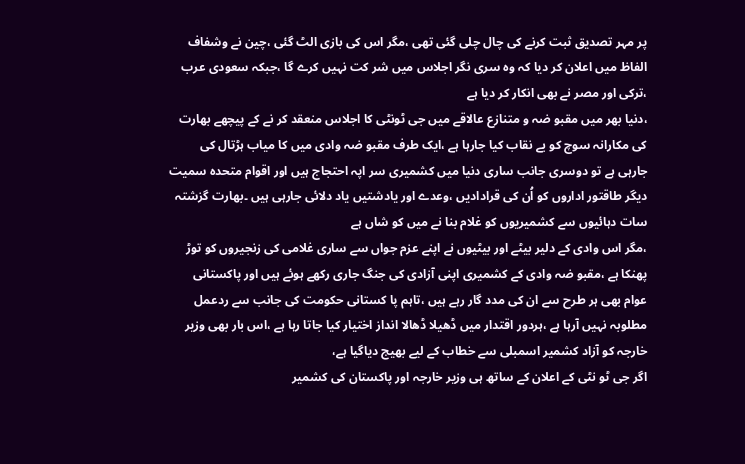پر مہر تصدیق ثبت کرنے کی چال چلی گئی تھی ،مگر اس کی بازی الٹ گئی ،چین نے وشفاف الفاظ میں اعلان کر دیا کہ وہ سری نگر اجلاس میں شر کت نہیں کرے گا ،جبکہ سعودی عرب ،ترکی اور مصر نے بھی انکار کر دیا ہے
،دنیا بھر میں مقبو ضہ و متنازع عالاقے میں جی ٹونٹی کا اجلاس منعقد کر نے کے پیچھے بھارت کی مکارانہ سوچ کو بے نقاب کیا جارہا ہے ،ایک طرف مقبو ضہ وادی میں کا میاب ہڑتال کی جارہی ہے تو دوسری جانب ساری دنیا میں کشمیری سر اپہ احتجاج ہیں اور اقوام متحدہ سمیت دیگر طاقتور اداروں کو اُن کی قرادادیں ،وعدے اور یادشتیں یاد دلائی جارہی ہیں ۔بھارت گزشتہ سات دہائیوں سے کشمیریوں کو غلام بنا نے میں کو شاں ہے
،مگر اس وادی کے دلیر بیٹے اور بیٹیوں نے اپنے عزم جواں سے ساری غلامی کی زنجیروں کو توڑ پھنکا ہے ،مقبو ضہ وادی کے کشمیری اپنی آزادی کی جنگ جاری رکھے ہوئے ہیں اور پاکستانی عوام بھی ہر طرح سے ان کی مدد گار رہے ہیں ،تاہم پا کستانی حکومت کی جانب سے ردعمل مطلوبہ نہیں آرہا ہے ،ہردور اقتدار میں ڈھیلا ڈھالا انداز اختیار کیا جاتا رہا ہے ،اس بار بھی وزیر خارجہ کو آزاد کشمیر اسمبلی سے خطاب کے لیے بھیج دیاگیا ہے،
اگر جی ٹو نٹی کے اعلان کے ساتھ ہی وزیر خارجہ اور پاکستان کی کشمیر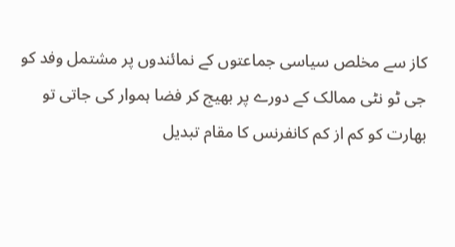کاز سے مخلص سیاسی جماعتوں کے نمائندوں پر مشتمل وفد کو جی ٹو نٹی ممالک کے دورے پر بھیج کر فضا ہموار کی جاتی تو بھارت کو کم از کم کانفرنس کا مقام تبدیل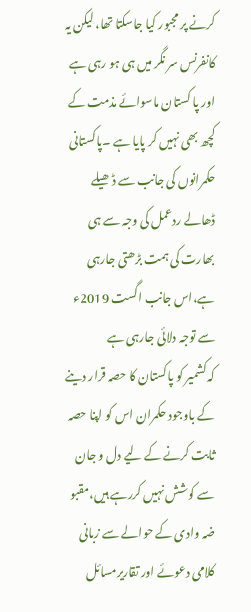کرنے پر مجبور کیا جاسکتا تھا، لیکن یہ کانفرنس سر نگر میں ہی ہو رہی ہے اور پا کستان ماسوائے مذمت کے کچھ بھی نہیں کر پایا ہے ۔پاکستانی حکمرانوں کی جانب سے ڈھیلے ڈھالے ردعمل کی وجہ سے ہی بھارت کی ہمت بڑھتی جارہی ہے،اس جانب اگست 2019ء سے توجہ دلائی جارہی ہے
کہ کشمیر کو پاکستان کا حصہ قرار دینے کے باوجود حکمران اس کو اپنا حصہ ثابت کرنے کے لیے دل و جان سے کوشش نہیں کررہے ہیں،مقبو ضہ وادی کے حوالے سے زبانی کلامی دعوئے اور تقاریرمسائل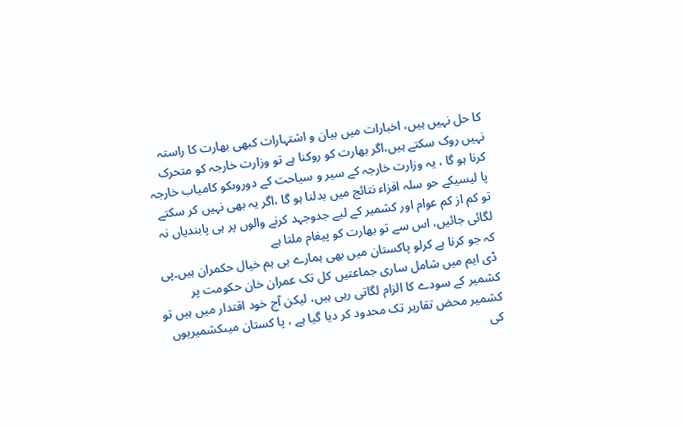کا حل نہیں ہیں، اخبارات میں بیان و اشتہارات کبھی بھارت کا راستہ نہیں روک سکتے ہیں،اگر بھارت کو روکنا ہے تو وزارت خارجہ کو متحرک کرنا ہو گا ، یہ وزارت خارجہ کے سیر و سیاحت کے دوروںکو کامیاب خارجہ پا لیسیکے حو سلہ افزاء نتائج میں بدلنا ہو گا ،اگر یہ بھی نہیں کر سکتے تو کم از کم عوام اور کشمیر کے لیے جدوجہد کرنے والوں پر ہی پابندیاں نہ لگائی جائیں، اس سے تو بھارت کو پیغام ملتا ہے
کہ جو کرنا ہے کرلو پاکستان میں بھی ہمارے ہی ہم خیال حکمران ہیں۔پی ڈی ایم میں شامل ساری جماعتیں کل تک عمران خان حکومت پر کشمیر کے سودے کا الزام لگاتی رہی ہیں، لیکن آج خود اقتدار میں ہیں تو کشمیر محض تقاریر تک محدود کر دیا گیا ہے ، پا کستان میںکشمیریوں کی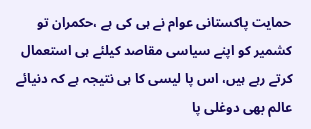حمایت پاکستانی عوام نے ہی کی ہے ،حکمران تو کشمیر کو اپنے سیاسی مقاصد کیلئے ہی استعمال کرتے رہے ہیں، اس پا لیسی کا ہی نتیجہ ہے کہ دنیائے عالم بھی دوغلی پا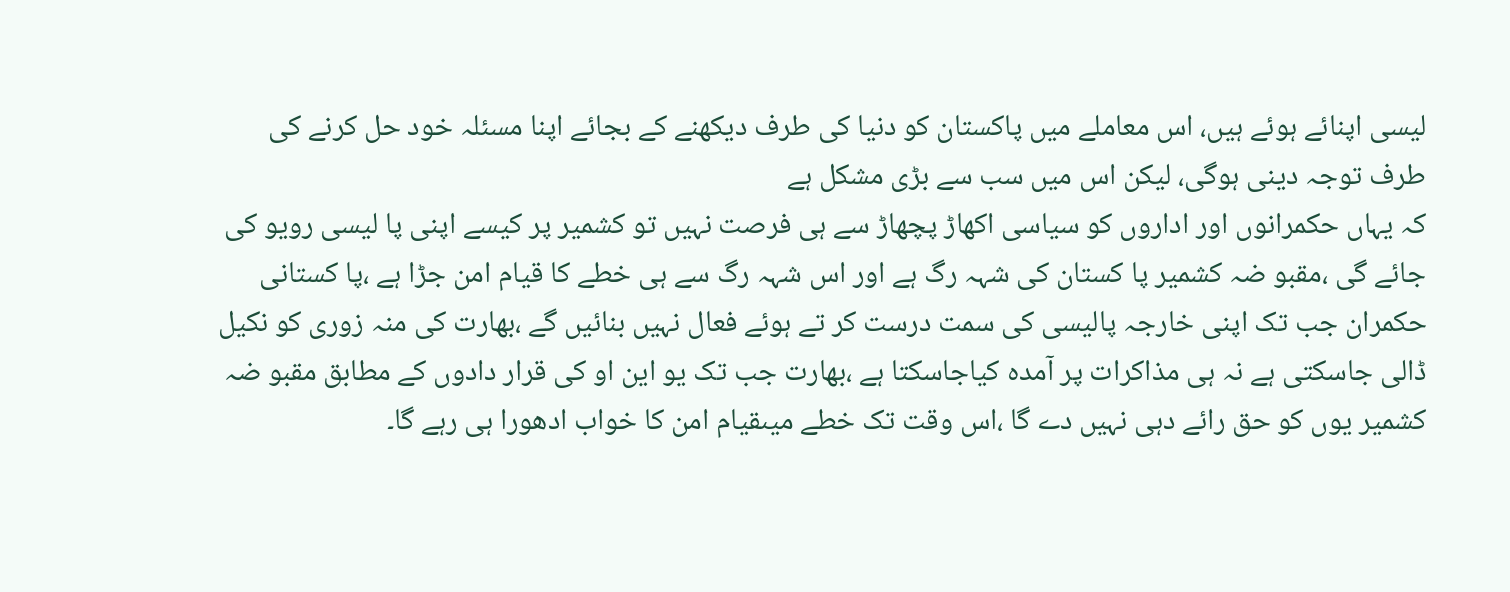لیسی اپنائے ہوئے ہیں، اس معاملے میں پاکستان کو دنیا کی طرف دیکھنے کے بجائے اپنا مسئلہ خود حل کرنے کی طرف توجہ دینی ہوگی، لیکن اس میں سب سے بڑی مشکل ہے
کہ یہاں حکمرانوں اور اداروں کو سیاسی اکھاڑ پچھاڑ سے ہی فرصت نہیں تو کشمیر پر کیسے اپنی پا لیسی رویو کی جائے گی ،مقبو ضہ کشمیر پا کستان کی شہہ رگ ہے اور اس شہہ رگ سے ہی خطے کا قیام امن جڑا ہے ،پا کستانی حکمران جب تک اپنی خارجہ پالیسی کی سمت درست کر تے ہوئے فعال نہیں بنائیں گے ،بھارت کی منہ زوری کو نکیل ڈالی جاسکتی ہے نہ ہی مذاکرات پر آمدہ کیاجاسکتا ہے ،بھارت جب تک یو این او کی قرار دادوں کے مطابق مقبو ضہ کشمیر یوں کو حق رائے دہی نہیں دے گا ،اس وقت تک خطے میںقیام امن کا خواب ادھورا ہی رہے گا۔